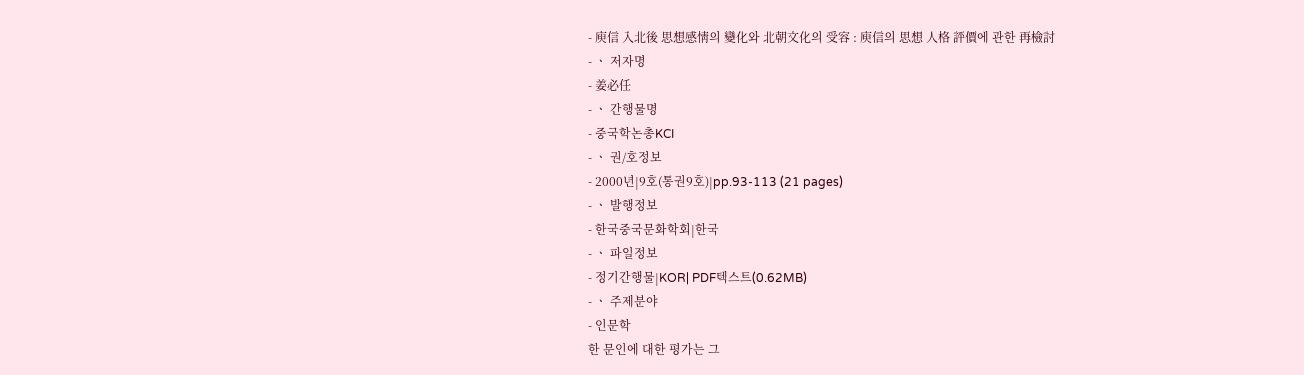- 庾信 入北後 思想感情의 變化와 北朝文化의 受容 : 庾信의 思想 人格 評價에 관한 再檢討
- ㆍ 저자명
- 姜必任
- ㆍ 간행물명
- 중국학논총KCI
- ㆍ 권/호정보
- 2000년|9호(통권9호)|pp.93-113 (21 pages)
- ㆍ 발행정보
- 한국중국문화학회|한국
- ㆍ 파일정보
- 정기간행물|KOR| PDF텍스트(0.62MB)
- ㆍ 주제분야
- 인문학
한 문인에 대한 평가는 그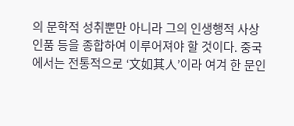의 문학적 성취뿐만 아니라 그의 인생행적 사상 인품 등을 종합하여 이루어져야 할 것이다. 중국에서는 전통적으로 ‘文如其人’이라 여겨 한 문인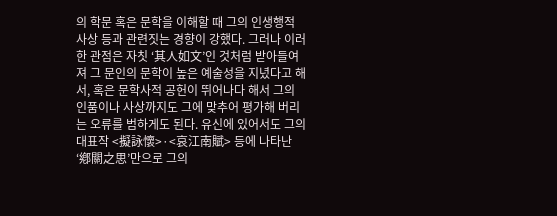의 학문 혹은 문학을 이해할 때 그의 인생행적 사상 등과 관련짓는 경향이 강했다. 그러나 이러한 관점은 자칫 ‘其人如文’인 것처럼 받아들여져 그 문인의 문학이 높은 예술성을 지녔다고 해서, 혹은 문학사적 공헌이 뛰어나다 해서 그의 인품이나 사상까지도 그에 맞추어 평가해 버리는 오류를 범하게도 된다. 유신에 있어서도 그의 대표작 <擬詠懷>·<哀江南賦> 등에 나타난 ‘鄕關之思’만으로 그의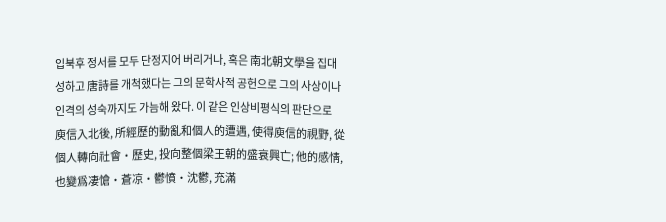입북후 정서를 모두 단정지어 버리거나, 혹은 南北朝文學을 집대성하고 唐詩를 개척했다는 그의 문학사적 공헌으로 그의 사상이나 인격의 성숙까지도 가늠해 왔다. 이 같은 인상비평식의 판단으로
庾信入北後, 所經歷的動亂和個人的遭遇, 使得庾信的視野, 從個人轉向社會・歷史, 投向整個梁王朝的盛衰興亡; 他的感情, 也變爲凄愴・蒼凉・鬱憤・沈鬱, 充滿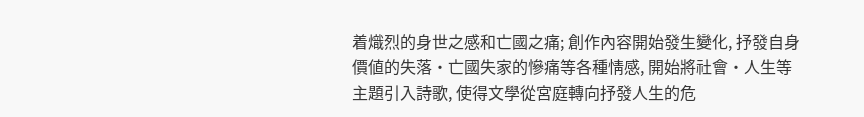着熾烈的身世之感和亡國之痛; 創作內容開始發生變化, 抒發自身價値的失落・亡國失家的慘痛等各種情感, 開始將社會・人生等主題引入詩歌, 使得文學從宮庭轉向抒發人生的危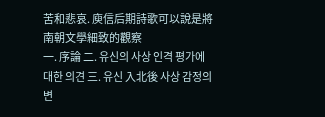苦和悲哀. 庾信后期詩歌可以說是將南朝文學細致的觀察
一. 序論 二. 유신의 사상 인격 평가에 대한 의견 三. 유신 入北後 사상 감정의 변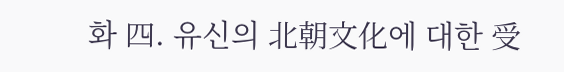화 四. 유신의 北朝文化에 대한 受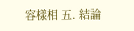容樣相 五. 結論